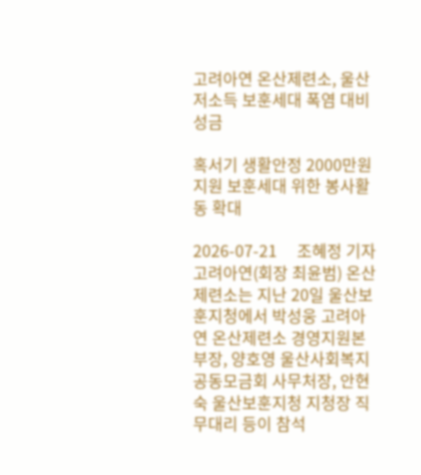고려아연 온산제련소, 울산 저소득 보훈세대 폭염 대비 성금

혹서기 생활안정 2000만원 지원 보훈세대 위한 봉사활동 확대

2026-07-21     조혜정 기자
고려아연(회장 최윤범) 온산제련소는 지난 20일 울산보훈지청에서 박성웅 고려아연 온산제련소 경영지원본부장, 양호영 울산사회복지공동모금회 사무처장, 안현숙 울산보훈지청 지청장 직무대리 등이 참석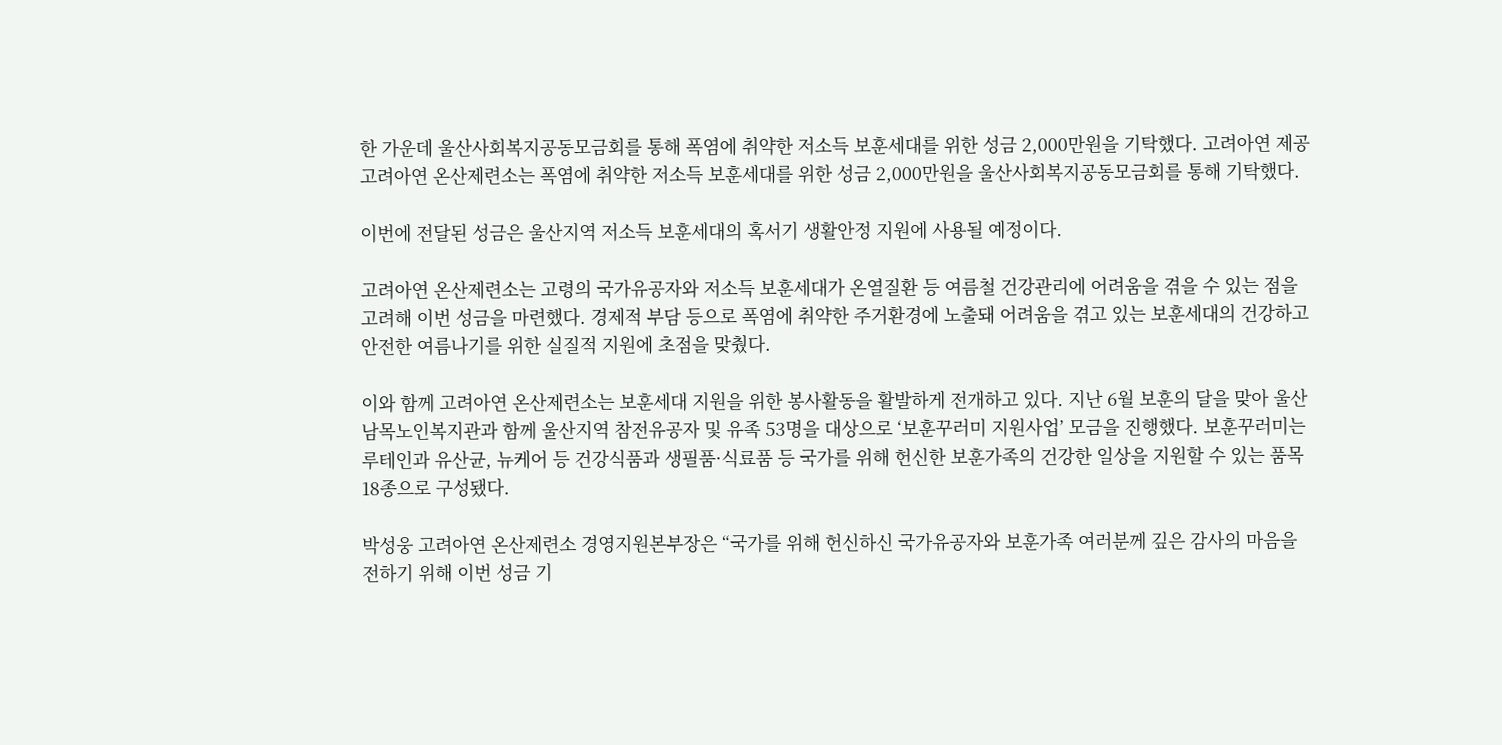한 가운데 울산사회복지공동모금회를 통해 폭염에 취약한 저소득 보훈세대를 위한 성금 2,000만원을 기탁했다. 고려아연 제공
고려아연 온산제련소는 폭염에 취약한 저소득 보훈세대를 위한 성금 2,000만원을 울산사회복지공동모금회를 통해 기탁했다.

이번에 전달된 성금은 울산지역 저소득 보훈세대의 혹서기 생활안정 지원에 사용될 예정이다.

고려아연 온산제련소는 고령의 국가유공자와 저소득 보훈세대가 온열질환 등 여름철 건강관리에 어려움을 겪을 수 있는 점을 고려해 이번 성금을 마련했다. 경제적 부담 등으로 폭염에 취약한 주거환경에 노출돼 어려움을 겪고 있는 보훈세대의 건강하고 안전한 여름나기를 위한 실질적 지원에 초점을 맞췄다.

이와 함께 고려아연 온산제련소는 보훈세대 지원을 위한 봉사활동을 활발하게 전개하고 있다. 지난 6월 보훈의 달을 맞아 울산 남목노인복지관과 함께 울산지역 참전유공자 및 유족 53명을 대상으로 ‘보훈꾸러미 지원사업’ 모금을 진행했다. 보훈꾸러미는 루테인과 유산균, 뉴케어 등 건강식품과 생필품·식료품 등 국가를 위해 헌신한 보훈가족의 건강한 일상을 지원할 수 있는 품목 18종으로 구성됐다.

박성웅 고려아연 온산제련소 경영지원본부장은 “국가를 위해 헌신하신 국가유공자와 보훈가족 여러분께 깊은 감사의 마음을 전하기 위해 이번 성금 기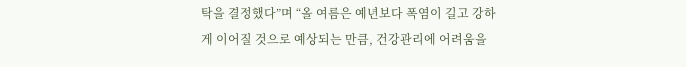탁을 결정했다”며 “올 여름은 예년보다 폭염이 길고 강하게 이어질 것으로 예상되는 만큼, 건강관리에 어려움을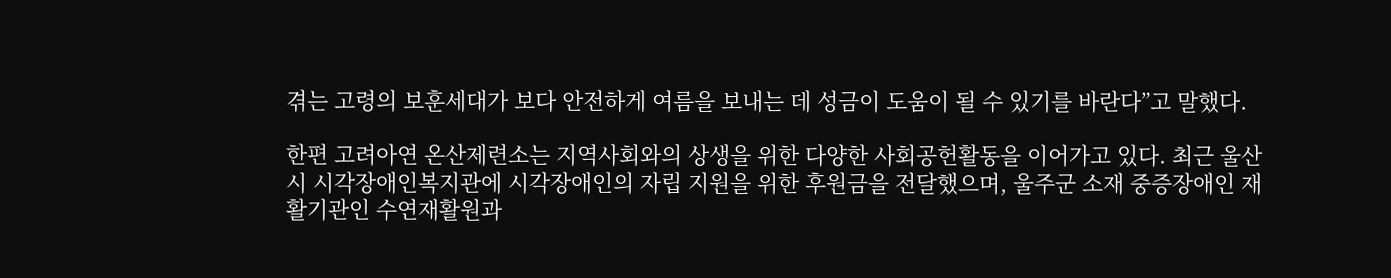겪는 고령의 보훈세대가 보다 안전하게 여름을 보내는 데 성금이 도움이 될 수 있기를 바란다”고 말했다.

한편 고려아연 온산제련소는 지역사회와의 상생을 위한 다양한 사회공헌활동을 이어가고 있다. 최근 울산시 시각장애인복지관에 시각장애인의 자립 지원을 위한 후원금을 전달했으며, 울주군 소재 중증장애인 재활기관인 수연재활원과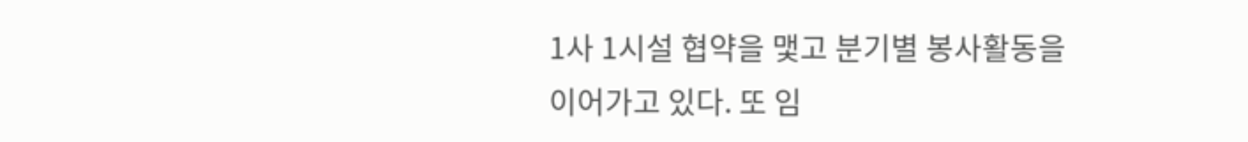1사 1시설 협약을 맻고 분기별 봉사활동을 이어가고 있다. 또 임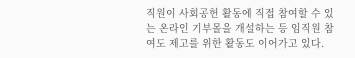직원이 사회공헌 활동에 직접 참여할 수 있는 온라인 기부몰을 개설하는 등 임직원 참여도 제고를 위한 활동도 이어가고 있다.